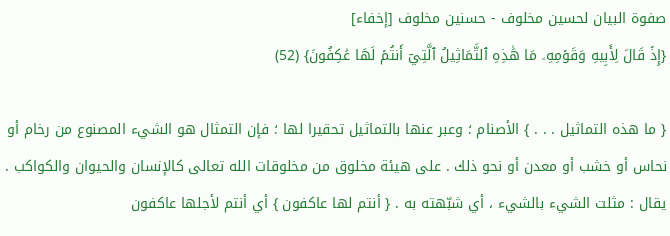صفوة البيان لحسين مخلوف - حسنين مخلوف [إخفاء]
{إِذۡ قَالَ لِأَبِيهِ وَقَوۡمِهِۦ مَا هَٰذِهِ ٱلتَّمَاثِيلُ ٱلَّتِيٓ أَنتُمۡ لَهَا عَٰكِفُونَ} (52)

{ ما هذه التماثيل . . . } الأصنام ؛ وعبر عنها بالتماثيل تحقيرا لها ؛ فإن التمثال هو الشيء المصنوع من رخام أو نحاس أو خشب أو معدن أو نحو ذلك . على هيئة مخلوق من مخلوقات الله تعالى كالإنسان والحيوان والكواكب . يقال : مثلت الشيء بالشيء ، أي شبّهته به . { أنتم لها عاكفون } أي أنتم لأجلها عاكفون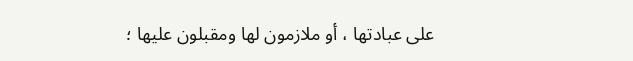على عبادتها ، أو ملازمون لها ومقبلون عليها ؛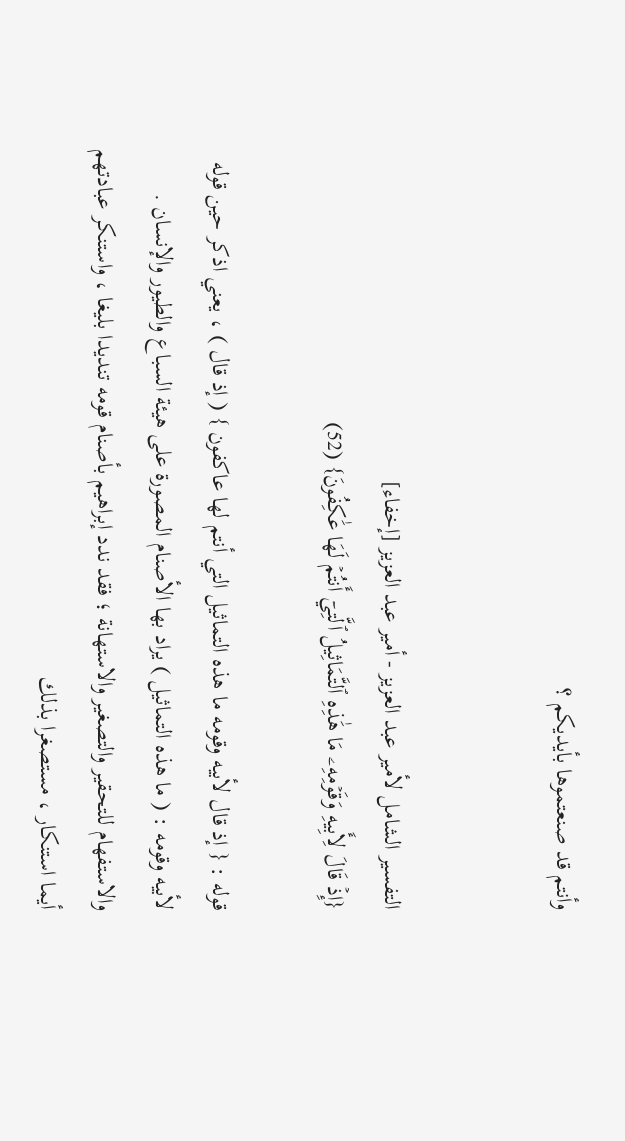وأنتم قد صنعتموها بأيديكم ؟


التفسير الشامل لأمير عبد العزيز - أمير عبد العزيز [إخفاء]
{إِذۡ قَالَ لِأَبِيهِ وَقَوۡمِهِۦ مَا هَٰذِهِ ٱلتَّمَاثِيلُ ٱلَّتِيٓ أَنتُمۡ لَهَا عَٰكِفُونَ} (52)

قوله : { إذ قال لأبيه وقومه ما هذه التماثيل التي أنتم لها عاكفون } ( إذ قال ) ، يعني اذكر حين قوله لأبيه وقومه : ( ما هذه التماثيل ) يراد بها الأصنام المصورة على هيئة السباع والطيور والإنسان . والاستفهام للتحقير والتصغير والاستهانة ؛ فقد ندد إبراهيم بأصنام قومه تنديدا بليغا ، واستنكر عبادتهم أيما استنكار ، مستصغرا بذلك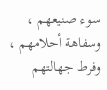سوء صنيعهم ، وسفاهة أحلامهم ، وفرط جهالتهم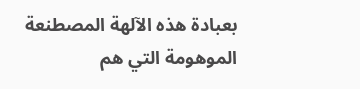بعبادة هذه الآلهة المصطنعة الموهومة التي هم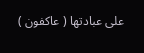على عبادتها ( عاكفون )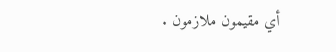أي مقيمون ملازمون .